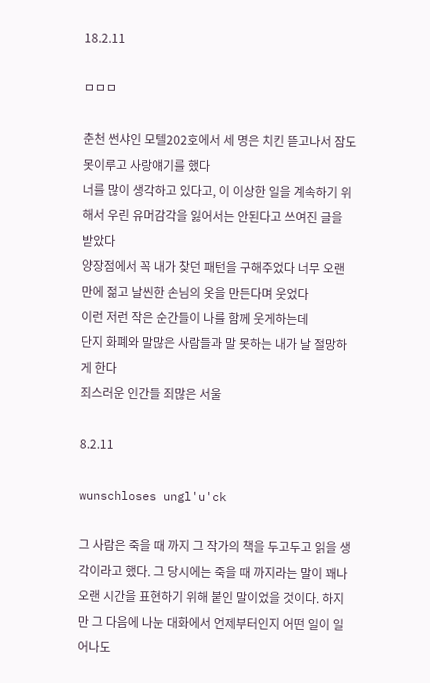18.2.11

ㅁㅁㅁ

춘천 썬샤인 모텔202호에서 세 명은 치킨 뜯고나서 잠도 못이루고 사랑얘기를 했다
너를 많이 생각하고 있다고, 이 이상한 일을 계속하기 위해서 우린 유머감각을 잃어서는 안된다고 쓰여진 글을 받았다
양장점에서 꼭 내가 찾던 패턴을 구해주었다 너무 오랜만에 젊고 날씬한 손님의 옷을 만든다며 웃었다
이런 저런 작은 순간들이 나를 함께 웃게하는데
단지 화폐와 말많은 사람들과 말 못하는 내가 날 절망하게 한다
죄스러운 인간들 죄많은 서울

8.2.11

wunschloses ungl'u'ck

그 사람은 죽을 때 까지 그 작가의 책을 두고두고 읽을 생각이라고 했다. 그 당시에는 죽을 때 까지라는 말이 꽤나 오랜 시간을 표현하기 위해 붙인 말이었을 것이다. 하지만 그 다음에 나눈 대화에서 언제부터인지 어떤 일이 일어나도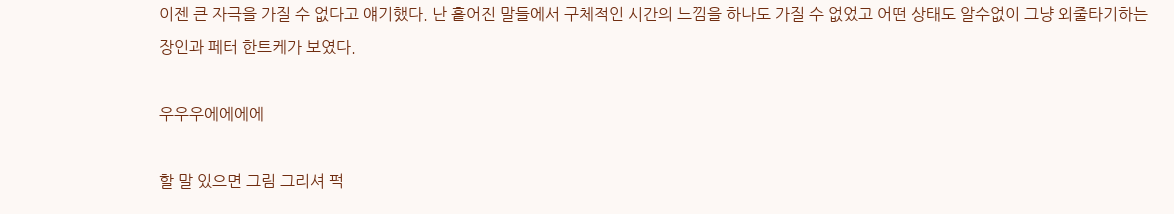이젠 큰 자극을 가질 수 없다고 얘기했다. 난 흩어진 말들에서 구체적인 시간의 느낌을 하나도 가질 수 없었고 어떤 상태도 알수없이 그냥 외줄타기하는 장인과 페터 한트케가 보였다.

우우우에에에에

할 말 있으면 그림 그리셔 퍽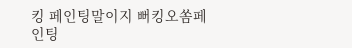킹 페인팅말이지 뻐킹오쏨페인팅